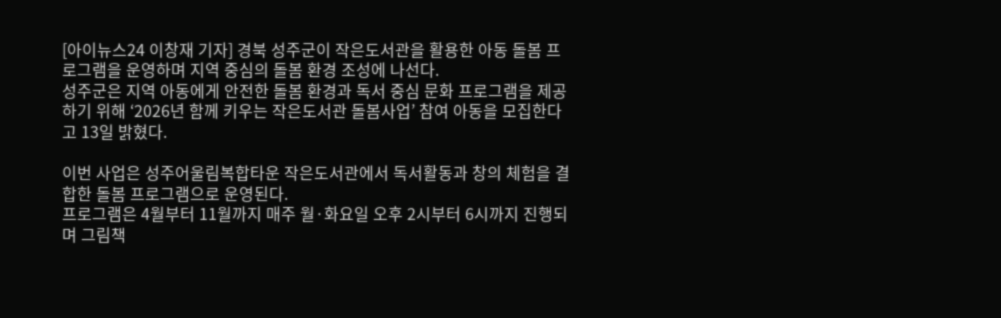[아이뉴스24 이창재 기자] 경북 성주군이 작은도서관을 활용한 아동 돌봄 프로그램을 운영하며 지역 중심의 돌봄 환경 조성에 나선다.
성주군은 지역 아동에게 안전한 돌봄 환경과 독서 중심 문화 프로그램을 제공하기 위해 ‘2026년 함께 키우는 작은도서관 돌봄사업’ 참여 아동을 모집한다고 13일 밝혔다.

이번 사업은 성주어울림복합타운 작은도서관에서 독서활동과 창의 체험을 결합한 돌봄 프로그램으로 운영된다.
프로그램은 4월부터 11월까지 매주 월·화요일 오후 2시부터 6시까지 진행되며 그림책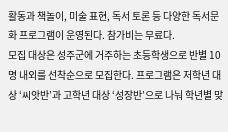활동과 책놀이, 미술 표현, 독서 토론 등 다양한 독서문화 프로그램이 운영된다. 참가비는 무료다.
모집 대상은 성주군에 거주하는 초등학생으로 반별 10명 내외를 선착순으로 모집한다. 프로그램은 저학년 대상 ‘씨앗반’과 고학년 대상 ‘성장반’으로 나눠 학년별 맞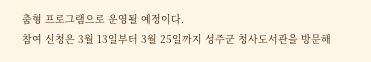춤형 프로그램으로 운영될 예정이다.
참여 신청은 3월 13일부터 3월 25일까지 성주군 청사도서관을 방문해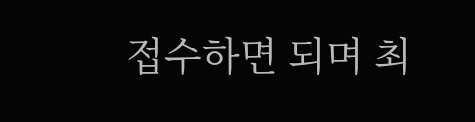접수하면 되며 최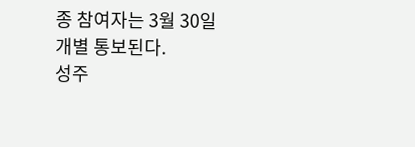종 참여자는 3월 30일 개별 통보된다.
성주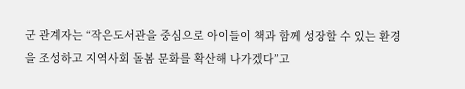군 관계자는 “작은도서관을 중심으로 아이들이 책과 함께 성장할 수 있는 환경을 조성하고 지역사회 돌봄 문화를 확산해 나가겠다”고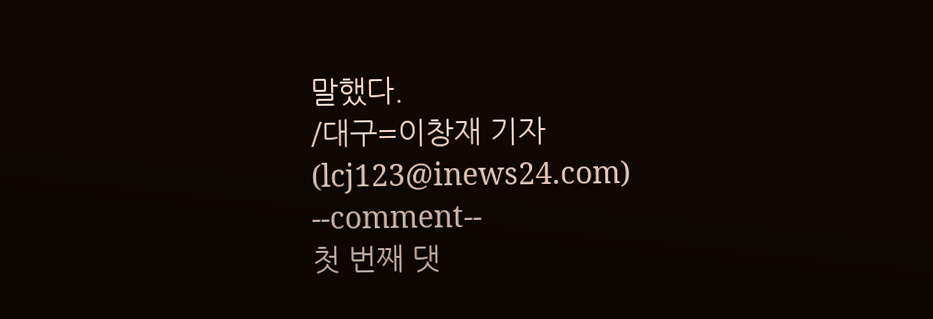말했다.
/대구=이창재 기자(lcj123@inews24.com)
--comment--
첫 번째 댓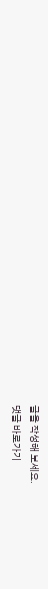글을 작성해 보세요.
댓글 바로가기